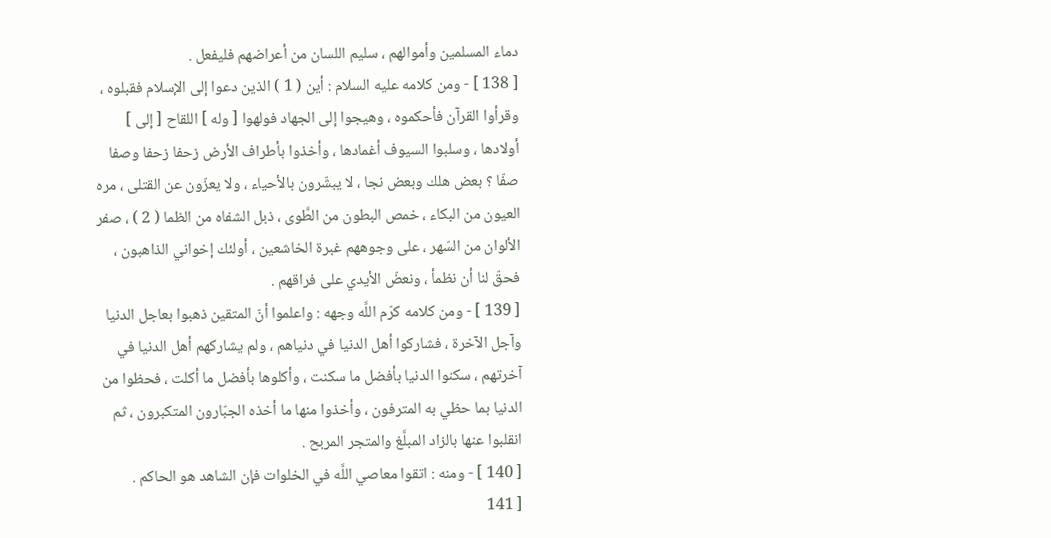دماء المسلمين وأموالهم ، سليم اللسان من أعراضهم فليفعل .
[ 138 ] - ومن كلامه عليه السلام : أين ( 1 ) الذين دعوا إلى الإسلام فقبلوه ، وقرأوا القرآن فأحكموه ، وهيجوا إلى الجهاد فولهوا [ وله ] اللقاح [ إلى ] أولادها ، وسلبوا السيوف أغمادها ، وأخذوا بأطراف الأرض زحفا زحفا وصفا صفّا ؟ بعض هلك وبعض نجا ، لا يبشّرون بالأحياء ، ولا يعزّون عن القتلى ، مره العيون من البكاء ، خمص البطون من الطَّوى ، ذبل الشفاه من الظما ( 2 ) ، صفر الألوان من السّهر ، على وجوههم غبرة الخاشعين ، أولئك إخواني الذاهبون ، فحقّ لنا أن نظمأ ، ونعضّ الأيدي على فراقهم .
[ 139 ] - ومن كلامه كرّم اللَّه وجهه : واعلموا أنّ المتقين ذهبوا بعاجل الدنيا وآجل الآخرة ، فشاركوا أهل الدنيا في دنياهم ، ولم يشاركهم أهل الدنيا في آخرتهم ، سكنوا الدنيا بأفضل ما سكنت ، وأكلوها بأفضل ما أكلت ، فحظوا من الدنيا بما حظي به المترفون ، وأخذوا منها ما أخذه الجبّارون المتكبرون ، ثم انقلبوا عنها بالزاد المبلَّغ والمتجر المربح .
[ 140 ] - ومنه : اتقوا معاصي اللَّه في الخلوات فإن الشاهد هو الحاكم .
[ 141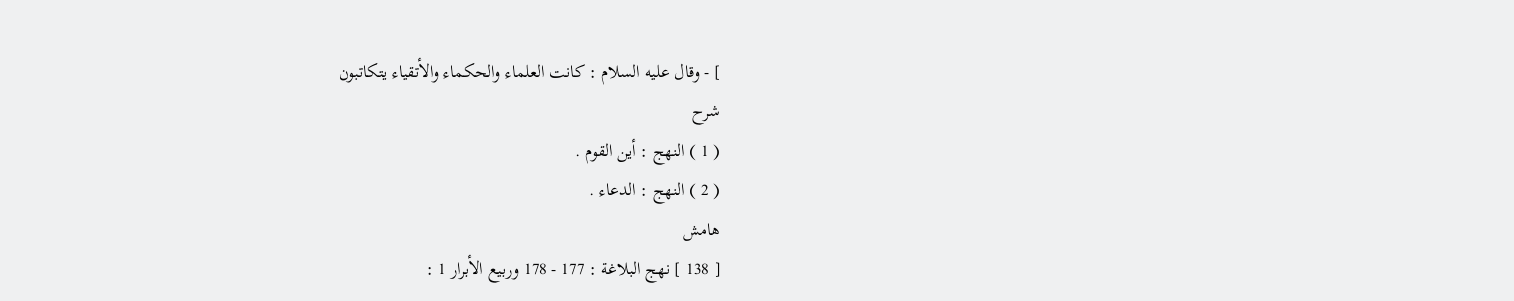] - وقال عليه السلام : كانت العلماء والحكماء والأتقياء يتكاتبون
شرح
( 1 ) النهج : أين القوم .
( 2 ) النهج : الدعاء .
هامش
[ 138 ] نهج البلاغة : 177 - 178 وربيع الأبرار 1 :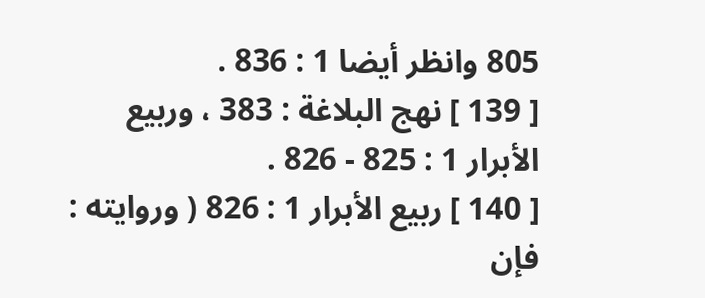805 وانظر أيضا 1 : 836 .
[ 139 ] نهج البلاغة : 383 ، وربيع الأبرار 1 : 825 - 826 .
[ 140 ] ربيع الأبرار 1 : 826 ( وروايته : فإن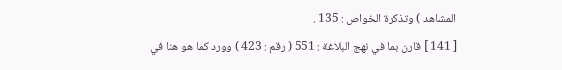المشاهد ) وتذكرة الخواص : 135 .
[ 141 ] قارن بما في نهج البلاغة : 551 ( رقم : 423 ) وورد كما هو هنا في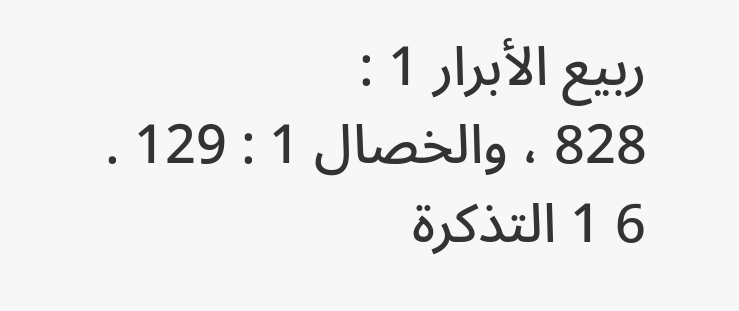ربيع الأبرار 1 :
828 ، والخصال 1 : 129 .
6 1 التذكرة